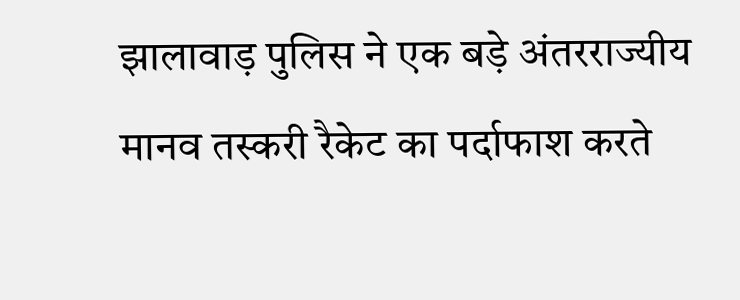झालावाड़ पुलिस ने एक बड़े अंतरराज्यीय मानव तस्करी रैकेट का पर्दाफाश करते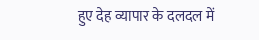हुए देह व्यापार के दलदल में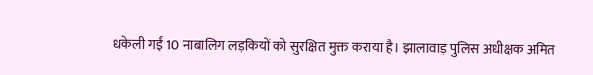धकेली गईं 10 नाबालिग लड़कियों को सुरक्षित मुक्त कराया है। झालावाड़ पुलिस अधीक्षक अमित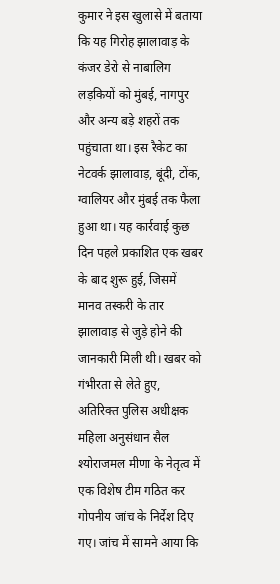कुमार ने इस खुलासे में बताया कि यह गिरोह झालावाड़ के कंजर डेरो से नाबालिग लड़कियों को मुंबई, नागपुर और अन्य बड़े शहरों तक पहुंचाता था। इस रैकेट का नेटवर्क झालावाड़, बूंदी, टोंक, ग्वालियर और मुंबई तक फैला हुआ था। यह कार्रवाई कुछ दिन पहले प्रकाशित एक खबर के बाद शुरू हुई, जिसमें मानव तस्करी के तार झालावाड़ से जुड़े होने की जानकारी मिली थी। खबर को गंभीरता से लेते हुए, अतिरिक्त पुलिस अधीक्षक महिला अनुसंधान सैल श्योराजमल मीणा के नेतृत्व में एक विशेष टीम गठित कर गोपनीय जांच के निर्देश दिए गए। जांच में सामने आया कि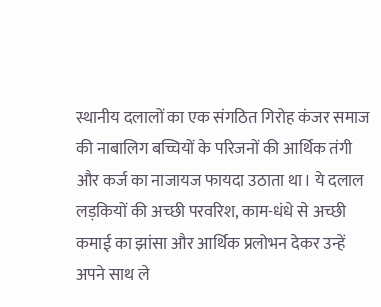स्थानीय दलालों का एक संगठित गिरोह कंजर समाज की नाबालिग बच्चियों के परिजनों की आर्थिक तंगी और कर्ज का नाजायज फायदा उठाता था। ये दलाल लड़कियों की अच्छी परवरिश, काम-धंधे से अच्छी कमाई का झांसा और आर्थिक प्रलोभन देकर उन्हें अपने साथ ले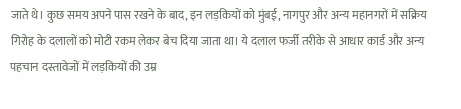जाते थे। कुछ समय अपने पास रखने के बाद, इन लड़कियों को मुंबई, नागपुर और अन्य महानगरों में सक्रिय गिरोह के दलालों को मोटी रकम लेकर बेच दिया जाता था। ये दलाल फर्जी तरीके से आधार कार्ड और अन्य पहचान दस्तावेजों में लड़कियों की उम्र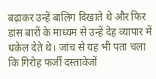बढ़ाकर उन्हें बालिग दिखाते थे और फिर डांस बारों के माध्यम से उन्हें देह व्यापार में धकेल देते थे। जांच से यह भी पता चला कि गिरोह फर्जी दस्तावेजों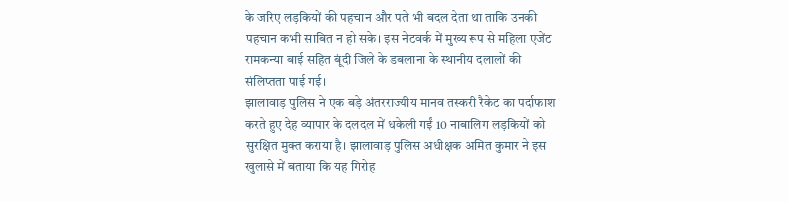के जरिए लड़कियों की पहचान और पते भी बदल देता था ताकि उनकी पहचान कभी साबित न हो सके। इस नेटवर्क में मुख्य रूप से महिला एजेंट रामकन्या बाई सहित बूंदी जिले के डबलाना के स्थानीय दलालों की संलिप्तता पाई गई।
झालावाड़ पुलिस ने एक बड़े अंतरराज्यीय मानव तस्करी रैकेट का पर्दाफाश करते हुए देह व्यापार के दलदल में धकेली गईं 10 नाबालिग लड़कियों को सुरक्षित मुक्त कराया है। झालावाड़ पुलिस अधीक्षक अमित कुमार ने इस खुलासे में बताया कि यह गिरोह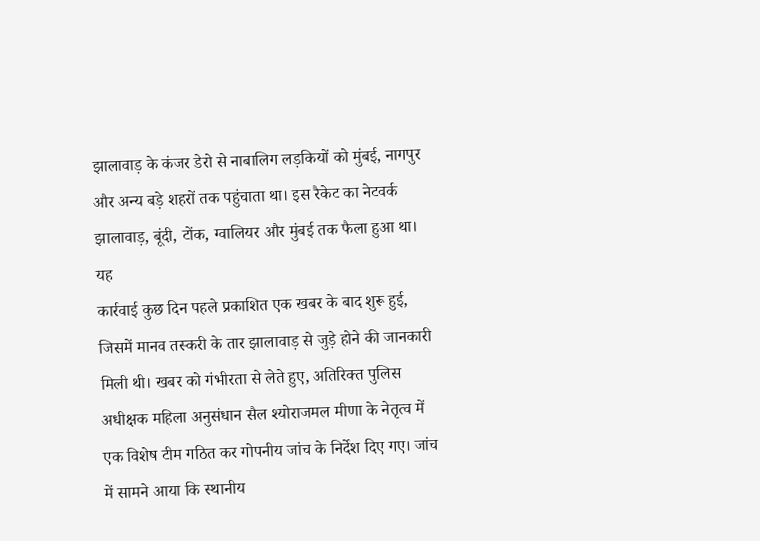झालावाड़ के कंजर डेरो से नाबालिग लड़कियों को मुंबई, नागपुर और अन्य बड़े शहरों तक पहुंचाता था। इस रैकेट का नेटवर्क झालावाड़, बूंदी, टोंक, ग्वालियर और मुंबई तक फैला हुआ था। यह
कार्रवाई कुछ दिन पहले प्रकाशित एक खबर के बाद शुरू हुई, जिसमें मानव तस्करी के तार झालावाड़ से जुड़े होने की जानकारी मिली थी। खबर को गंभीरता से लेते हुए, अतिरिक्त पुलिस अधीक्षक महिला अनुसंधान सैल श्योराजमल मीणा के नेतृत्व में एक विशेष टीम गठित कर गोपनीय जांच के निर्देश दिए गए। जांच में सामने आया कि स्थानीय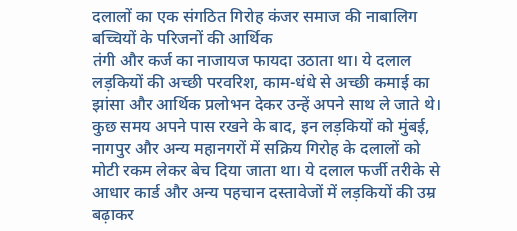दलालों का एक संगठित गिरोह कंजर समाज की नाबालिग बच्चियों के परिजनों की आर्थिक
तंगी और कर्ज का नाजायज फायदा उठाता था। ये दलाल लड़कियों की अच्छी परवरिश, काम-धंधे से अच्छी कमाई का झांसा और आर्थिक प्रलोभन देकर उन्हें अपने साथ ले जाते थे। कुछ समय अपने पास रखने के बाद, इन लड़कियों को मुंबई, नागपुर और अन्य महानगरों में सक्रिय गिरोह के दलालों को मोटी रकम लेकर बेच दिया जाता था। ये दलाल फर्जी तरीके से आधार कार्ड और अन्य पहचान दस्तावेजों में लड़कियों की उम्र
बढ़ाकर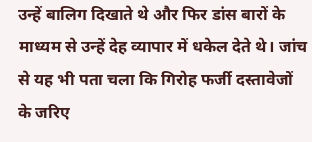उन्हें बालिग दिखाते थे और फिर डांस बारों के माध्यम से उन्हें देह व्यापार में धकेल देते थे। जांच से यह भी पता चला कि गिरोह फर्जी दस्तावेजों के जरिए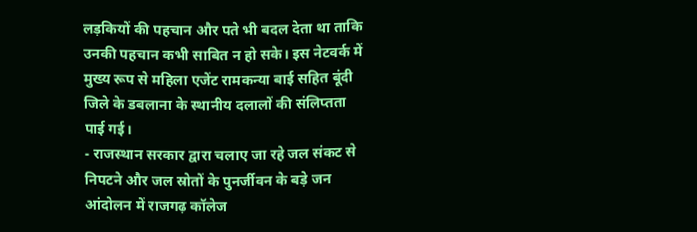लड़कियों की पहचान और पते भी बदल देता था ताकि उनकी पहचान कभी साबित न हो सके। इस नेटवर्क में मुख्य रूप से महिला एजेंट रामकन्या बाई सहित बूंदी जिले के डबलाना के स्थानीय दलालों की संलिप्तता पाई गई।
- राजस्थान सरकार द्वारा चलाए जा रहे जल संकट से निपटने और जल स्रोतों के पुनर्जीवन के बड़े जन आंदोलन में राजगढ़ कॉलेज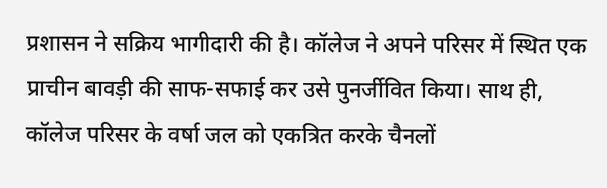प्रशासन ने सक्रिय भागीदारी की है। कॉलेज ने अपने परिसर में स्थित एक प्राचीन बावड़ी की साफ-सफाई कर उसे पुनर्जीवित किया। साथ ही, कॉलेज परिसर के वर्षा जल को एकत्रित करके चैनलों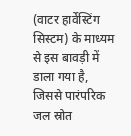(वाटर हार्वेस्टिंग सिस्टम) के माध्यम से इस बावड़ी में डाला गया है, जिससे पारंपरिक जल स्रोत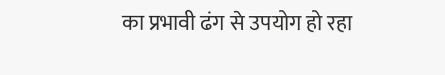का प्रभावी ढंग से उपयोग हो रहा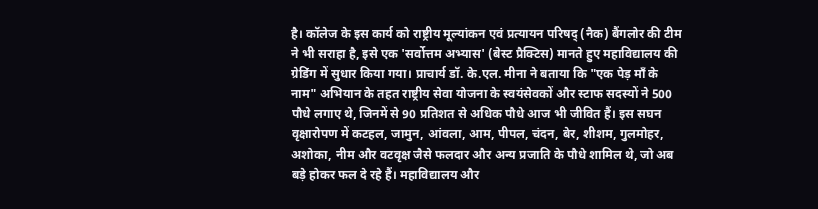है। कॉलेज के इस कार्य को राष्ट्रीय मूल्यांकन एवं प्रत्यायन परिषद् (नैक) बैंगलोर की टीम ने भी सराहा है, इसे एक 'सर्वोत्तम अभ्यास' (बेस्ट प्रैक्टिस) मानते हुए महाविद्यालय की ग्रेडिंग में सुधार किया गया। प्राचार्य डॉ. के.एल. मीना ने बताया कि "एक पेड़ माँ के नाम" अभियान के तहत राष्ट्रीय सेवा योजना के स्वयंसेवकों और स्टाफ सदस्यों ने 500 पौधे लगाए थे, जिनमें से 90 प्रतिशत से अधिक पौधे आज भी जीवित हैं। इस सघन वृक्षारोपण में कटहल, जामुन, आंवला, आम, पीपल, चंदन, बेर, शीशम, गुलमोहर, अशोका, नीम और वटवृक्ष जैसे फलदार और अन्य प्रजाति के पौधे शामिल थे, जो अब बड़े होकर फल दे रहे हैं। महाविद्यालय और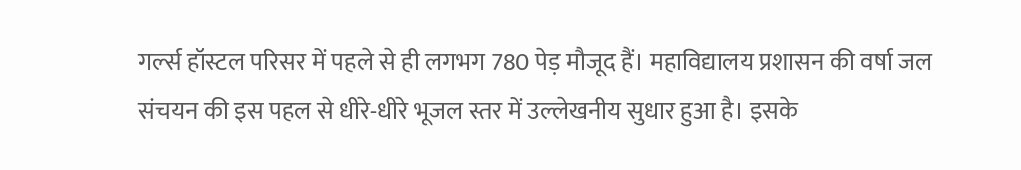गर्ल्स हॉस्टल परिसर में पहले से ही लगभग 780 पेड़ मौजूद हैं। महाविद्यालय प्रशासन की वर्षा जल संचयन की इस पहल से धीरे-धीरे भूजल स्तर में उल्लेखनीय सुधार हुआ है। इसके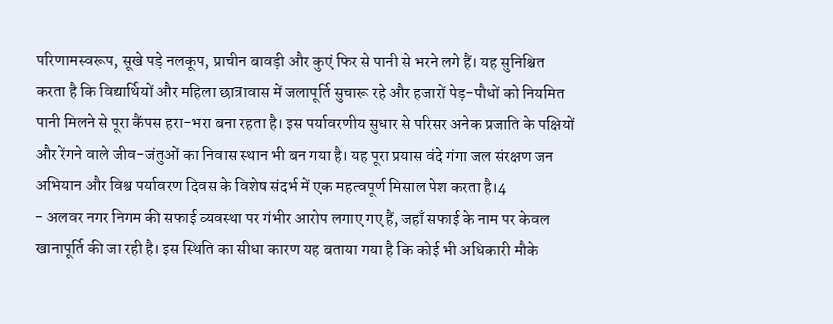परिणामस्वरूप, सूखे पड़े नलकूप, प्राचीन बावड़ी और कुएं फिर से पानी से भरने लगे हैं। यह सुनिश्चित करता है कि विद्यार्थियों और महिला छात्रावास में जलापूर्ति सुचारू रहे और हजारों पेड़-पौधों को नियमित पानी मिलने से पूरा कैंपस हरा-भरा बना रहता है। इस पर्यावरणीय सुधार से परिसर अनेक प्रजाति के पक्षियों और रेंगने वाले जीव-जंतुओं का निवास स्थान भी बन गया है। यह पूरा प्रयास वंदे गंगा जल संरक्षण जन अभियान और विश्व पर्यावरण दिवस के विशेष संदर्भ में एक महत्वपूर्ण मिसाल पेश करता है।4
- अलवर नगर निगम की सफाई व्यवस्था पर गंभीर आरोप लगाए गए हैं, जहाँ सफाई के नाम पर केवल खानापूर्ति की जा रही है। इस स्थिति का सीधा कारण यह बताया गया है कि कोई भी अधिकारी मौके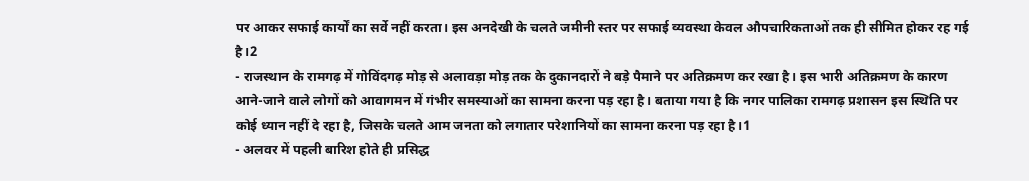पर आकर सफाई कार्यों का सर्वे नहीं करता। इस अनदेखी के चलते जमीनी स्तर पर सफाई व्यवस्था केवल औपचारिकताओं तक ही सीमित होकर रह गई है।2
- राजस्थान के रामगढ़ में गोविंदगढ़ मोड़ से अलावड़ा मोड़ तक के दुकानदारों ने बड़े पैमाने पर अतिक्रमण कर रखा है। इस भारी अतिक्रमण के कारण आने-जाने वाले लोगों को आवागमन में गंभीर समस्याओं का सामना करना पड़ रहा है। बताया गया है कि नगर पालिका रामगढ़ प्रशासन इस स्थिति पर कोई ध्यान नहीं दे रहा है, जिसके चलते आम जनता को लगातार परेशानियों का सामना करना पड़ रहा है।1
- अलवर में पहली बारिश होते ही प्रसिद्ध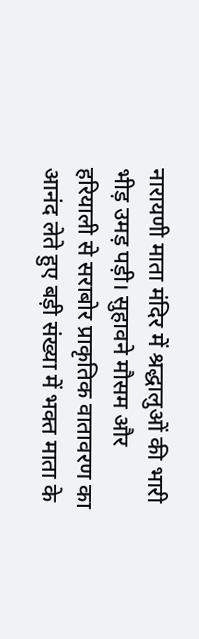नारायणी माता मंदिर में श्रद्धालुओं की भारी भीड़ उमड़ पड़ी। सुहावने मौसम और हरियाली से सराबोर प्राकृतिक वातावरण का आनंद लेते हुए बड़ी संख्या में भक्त माता के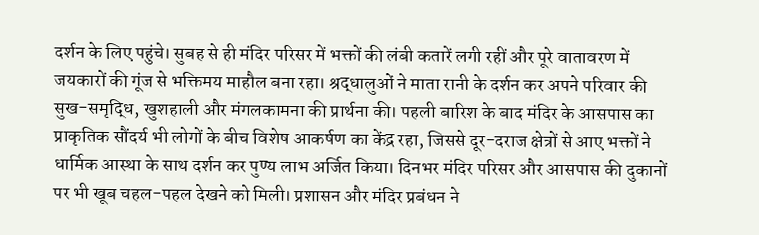दर्शन के लिए पहुंचे। सुबह से ही मंदिर परिसर में भक्तों की लंबी कतारें लगी रहीं और पूरे वातावरण में जयकारों की गूंज से भक्तिमय माहौल बना रहा। श्रद्धालुओं ने माता रानी के दर्शन कर अपने परिवार की सुख-समृद्धि, खुशहाली और मंगलकामना की प्रार्थना की। पहली बारिश के बाद मंदिर के आसपास का प्राकृतिक सौंदर्य भी लोगों के बीच विशेष आकर्षण का केंद्र रहा, जिससे दूर-दराज क्षेत्रों से आए भक्तों ने धार्मिक आस्था के साथ दर्शन कर पुण्य लाभ अर्जित किया। दिनभर मंदिर परिसर और आसपास की दुकानों पर भी खूब चहल-पहल देखने को मिली। प्रशासन और मंदिर प्रबंधन ने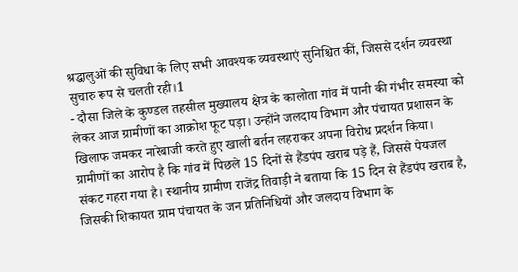श्रद्धालुओं की सुविधा के लिए सभी आवश्यक व्यवस्थाएं सुनिश्चित कीं, जिससे दर्शन व्यवस्था सुचारु रूप से चलती रही।1
- दौसा जिले के कुण्डल तहसील मुख्यालय क्षेत्र के कालोता गांव में पानी की गंभीर समस्या को लेकर आज ग्रामीणों का आक्रोश फूट पड़ा। उन्होंने जलदाय विभाग और पंचायत प्रशासन के खिलाफ जमकर नारेबाजी करते हुए खाली बर्तन लहराकर अपना विरोध प्रदर्शन किया। ग्रामीणों का आरोप है कि गांव में पिछले 15 दिनों से हैंडपंप खराब पड़े हैं, जिससे पेयजल संकट गहरा गया है। स्थानीय ग्रामीण राजेंद्र तिवाड़ी ने बताया कि 15 दिन से हैंडपंप खराब है, जिसकी शिकायत ग्राम पंचायत के जन प्रतिनिधियों और जलदाय विभाग के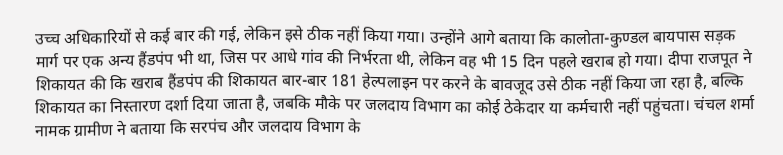उच्च अधिकारियों से कई बार की गई, लेकिन इसे ठीक नहीं किया गया। उन्होंने आगे बताया कि कालोता-कुण्डल बायपास सड़क मार्ग पर एक अन्य हैंडपंप भी था, जिस पर आधे गांव की निर्भरता थी, लेकिन वह भी 15 दिन पहले खराब हो गया। दीपा राजपूत ने शिकायत की कि खराब हैंडपंप की शिकायत बार-बार 181 हेल्पलाइन पर करने के बावजूद उसे ठीक नहीं किया जा रहा है, बल्कि शिकायत का निस्तारण दर्शा दिया जाता है, जबकि मौके पर जलदाय विभाग का कोई ठेकेदार या कर्मचारी नहीं पहुंचता। चंचल शर्मा नामक ग्रामीण ने बताया कि सरपंच और जलदाय विभाग के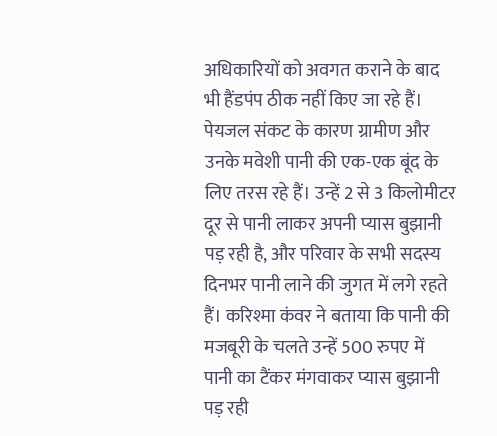अधिकारियों को अवगत कराने के बाद भी हैंडपंप ठीक नहीं किए जा रहे हैं। पेयजल संकट के कारण ग्रामीण और उनके मवेशी पानी की एक-एक बूंद के लिए तरस रहे हैं। उन्हें 2 से 3 किलोमीटर दूर से पानी लाकर अपनी प्यास बुझानी पड़ रही है, और परिवार के सभी सदस्य दिनभर पानी लाने की जुगत में लगे रहते हैं। करिश्मा कंवर ने बताया कि पानी की मजबूरी के चलते उन्हें 500 रुपए में पानी का टैंकर मंगवाकर प्यास बुझानी पड़ रही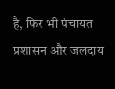है, फिर भी पंचायत प्रशासन और जलदाय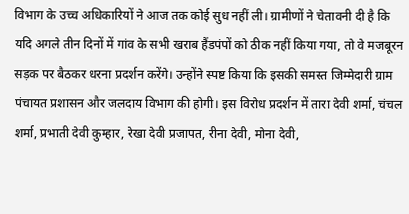विभाग के उच्च अधिकारियों ने आज तक कोई सुध नहीं ली। ग्रामीणों ने चेतावनी दी है कि यदि अगले तीन दिनों में गांव के सभी खराब हैंडपंपों को ठीक नहीं किया गया, तो वे मजबूरन सड़क पर बैठकर धरना प्रदर्शन करेंगे। उन्होंने स्पष्ट किया कि इसकी समस्त जिम्मेदारी ग्राम पंचायत प्रशासन और जलदाय विभाग की होगी। इस विरोध प्रदर्शन में तारा देवी शर्मा, चंचल शर्मा, प्रभाती देवी कुम्हार, रेखा देवी प्रजापत, रीना देवी, मोना देवी,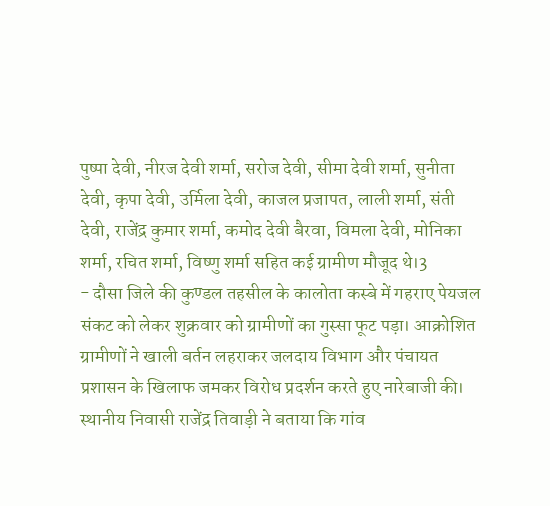पुष्पा देवी, नीरज देवी शर्मा, सरोज देवी, सीमा देवी शर्मा, सुनीता देवी, कृपा देवी, उर्मिला देवी, काजल प्रजापत, लाली शर्मा, संती देवी, राजेंद्र कुमार शर्मा, कमोद देवी बैरवा, विमला देवी, मोनिका शर्मा, रचित शर्मा, विष्णु शर्मा सहित कई ग्रामीण मौजूद थे।3
- दौसा जिले की कुण्डल तहसील के कालोता कस्बे में गहराए पेयजल संकट को लेकर शुक्रवार को ग्रामीणों का गुस्सा फूट पड़ा। आक्रोशित ग्रामीणों ने खाली बर्तन लहराकर जलदाय विभाग और पंचायत प्रशासन के खिलाफ जमकर विरोध प्रदर्शन करते हुए नारेबाजी की। स्थानीय निवासी राजेंद्र तिवाड़ी ने बताया कि गांव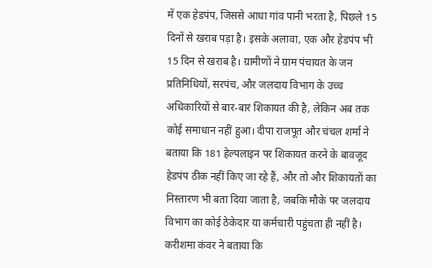में एक हेडपंप, जिससे आधा गांव पानी भरता है, पिछले 15 दिनों से खराब पड़ा है। इसके अलावा, एक और हेडपंप भी 15 दिन से खराब है। ग्रामीणों ने ग्राम पंचायत के जन प्रतिनिधियों, सरपंच, और जलदाय विभाग के उच्च अधिकारियों से बार-बार शिकायत की है, लेकिन अब तक कोई समाधान नहीं हुआ। दीपा राजपूत और चंचल शर्मा ने बताया कि 181 हेल्पलाइन पर शिकायत करने के बावजूद हेडपंप ठीक नहीं किए जा रहे हैं, और तो और शिकायतों का निस्तारण भी बता दिया जाता है, जबकि मौके पर जलदाय विभाग का कोई ठेकेदार या कर्मचारी पहुंचता ही नहीं है। करीशमा कंवर ने बताया कि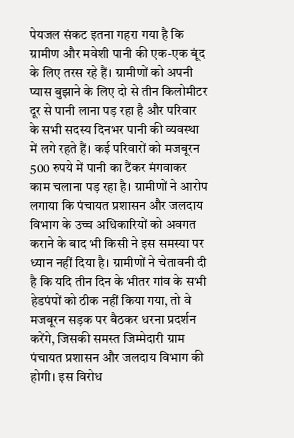पेयजल संकट इतना गहरा गया है कि ग्रामीण और मवेशी पानी की एक-एक बूंद के लिए तरस रहे हैं। ग्रामीणों को अपनी प्यास बुझाने के लिए दो से तीन किलोमीटर दूर से पानी लाना पड़ रहा है और परिवार के सभी सदस्य दिनभर पानी की व्यवस्था में लगे रहते हैं। कई परिवारों को मजबूरन 500 रुपये में पानी का टैंकर मंगवाकर काम चलाना पड़ रहा है। ग्रामीणों ने आरोप लगाया कि पंचायत प्रशासन और जलदाय विभाग के उच्च अधिकारियों को अवगत कराने के बाद भी किसी ने इस समस्या पर ध्यान नहीं दिया है। ग्रामीणों ने चेतावनी दी है कि यदि तीन दिन के भीतर गांव के सभी हेडपंपों को ठीक नहीं किया गया, तो वे मजबूरन सड़क पर बैठकर धरना प्रदर्शन करेंगे, जिसकी समस्त जिम्मेदारी ग्राम पंचायत प्रशासन और जलदाय विभाग की होगी। इस विरोध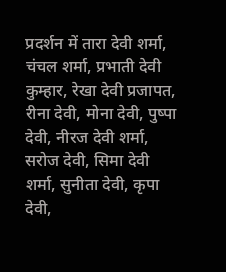प्रदर्शन में तारा देवी शर्मा, चंचल शर्मा, प्रभाती देवी कुम्हार, रेखा देवी प्रजापत, रीना देवी, मोना देवी, पुष्पा देवी, नीरज देवी शर्मा, सरोज देवी, सिमा देवी शर्मा, सुनीता देवी, कृपा देवी,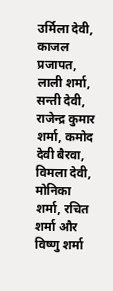उर्मिला देवी, काजल प्रजापत, लाली शर्मा, सन्ती देवी, राजेन्द्र कुमार शर्मा, कमोद देवी बैरवा, विमला देवी, मोनिका शर्मा, रचित शर्मा और विष्णु शर्मा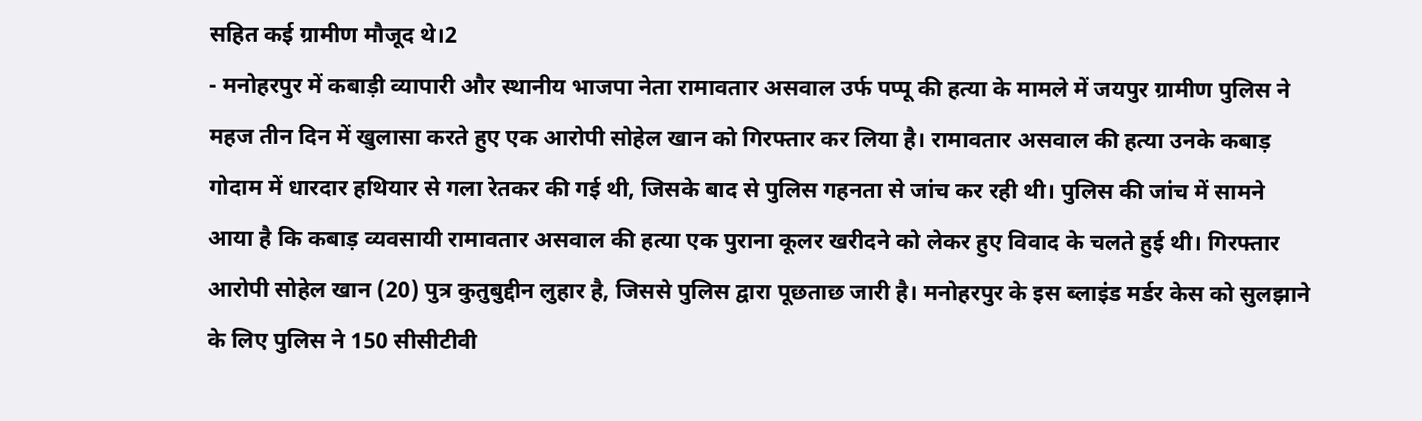सहित कई ग्रामीण मौजूद थे।2
- मनोहरपुर में कबाड़ी व्यापारी और स्थानीय भाजपा नेता रामावतार असवाल उर्फ पप्पू की हत्या के मामले में जयपुर ग्रामीण पुलिस ने महज तीन दिन में खुलासा करते हुए एक आरोपी सोहेल खान को गिरफ्तार कर लिया है। रामावतार असवाल की हत्या उनके कबाड़ गोदाम में धारदार हथियार से गला रेतकर की गई थी, जिसके बाद से पुलिस गहनता से जांच कर रही थी। पुलिस की जांच में सामने आया है कि कबाड़ व्यवसायी रामावतार असवाल की हत्या एक पुराना कूलर खरीदने को लेकर हुए विवाद के चलते हुई थी। गिरफ्तार आरोपी सोहेल खान (20) पुत्र कुतुबुद्दीन लुहार है, जिससे पुलिस द्वारा पूछताछ जारी है। मनोहरपुर के इस ब्लाइंड मर्डर केस को सुलझाने के लिए पुलिस ने 150 सीसीटीवी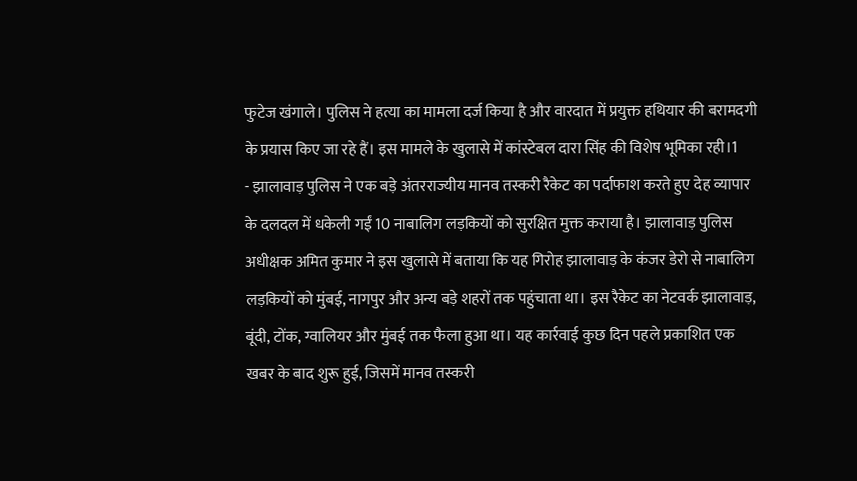फुटेज खंगाले। पुलिस ने हत्या का मामला दर्ज किया है और वारदात में प्रयुक्त हथियार की बरामदगी के प्रयास किए जा रहे हैं। इस मामले के खुलासे में कांस्टेबल दारा सिंह की विशेष भूमिका रही।1
- झालावाड़ पुलिस ने एक बड़े अंतरराज्यीय मानव तस्करी रैकेट का पर्दाफाश करते हुए देह व्यापार के दलदल में धकेली गईं 10 नाबालिग लड़कियों को सुरक्षित मुक्त कराया है। झालावाड़ पुलिस अधीक्षक अमित कुमार ने इस खुलासे में बताया कि यह गिरोह झालावाड़ के कंजर डेरो से नाबालिग लड़कियों को मुंबई, नागपुर और अन्य बड़े शहरों तक पहुंचाता था। इस रैकेट का नेटवर्क झालावाड़, बूंदी, टोंक, ग्वालियर और मुंबई तक फैला हुआ था। यह कार्रवाई कुछ दिन पहले प्रकाशित एक खबर के बाद शुरू हुई, जिसमें मानव तस्करी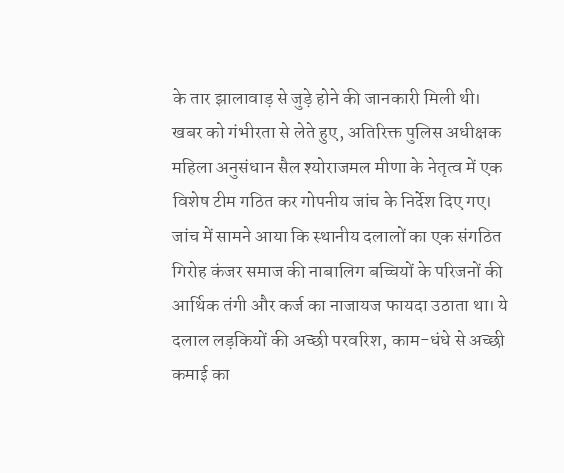के तार झालावाड़ से जुड़े होने की जानकारी मिली थी। खबर को गंभीरता से लेते हुए, अतिरिक्त पुलिस अधीक्षक महिला अनुसंधान सैल श्योराजमल मीणा के नेतृत्व में एक विशेष टीम गठित कर गोपनीय जांच के निर्देश दिए गए। जांच में सामने आया कि स्थानीय दलालों का एक संगठित गिरोह कंजर समाज की नाबालिग बच्चियों के परिजनों की आर्थिक तंगी और कर्ज का नाजायज फायदा उठाता था। ये दलाल लड़कियों की अच्छी परवरिश, काम-धंधे से अच्छी कमाई का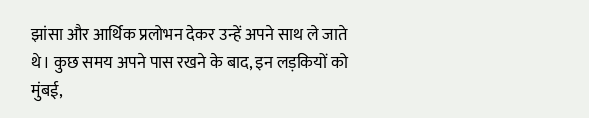झांसा और आर्थिक प्रलोभन देकर उन्हें अपने साथ ले जाते थे। कुछ समय अपने पास रखने के बाद, इन लड़कियों को मुंबई,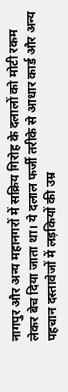नागपुर और अन्य महानगरों में सक्रिय गिरोह के दलालों को मोटी रकम लेकर बेच दिया जाता था। ये दलाल फर्जी तरीके से आधार कार्ड और अन्य पहचान दस्तावेजों में लड़कियों की उम्र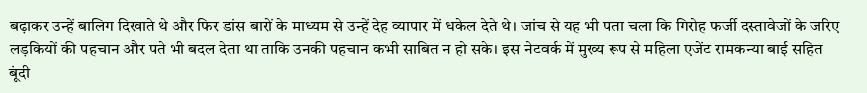बढ़ाकर उन्हें बालिग दिखाते थे और फिर डांस बारों के माध्यम से उन्हें देह व्यापार में धकेल देते थे। जांच से यह भी पता चला कि गिरोह फर्जी दस्तावेजों के जरिए लड़कियों की पहचान और पते भी बदल देता था ताकि उनकी पहचान कभी साबित न हो सके। इस नेटवर्क में मुख्य रूप से महिला एजेंट रामकन्या बाई सहित बूंदी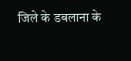जिले के डबलाना के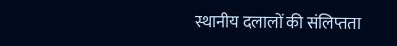स्थानीय दलालों की संलिप्तता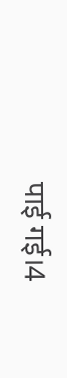पाई गई।4